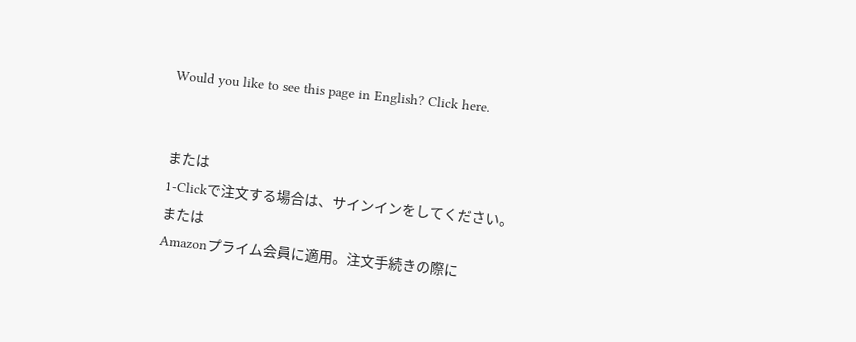Would you like to see this page in English? Click here.


または
1-Clickで注文する場合は、サインインをしてください。
または
Amazonプライム会員に適用。注文手続きの際に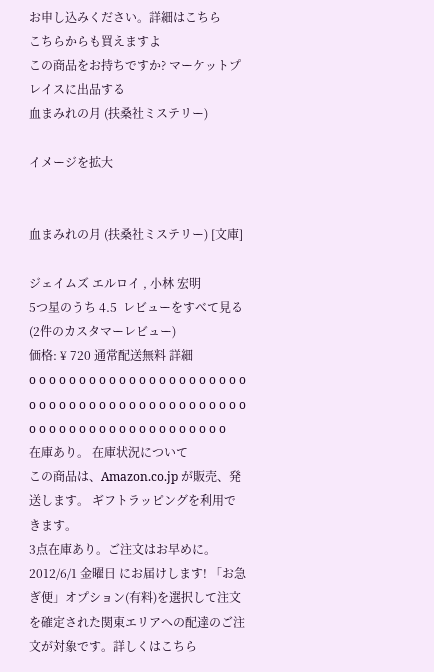お申し込みください。詳細はこちら
こちらからも買えますよ
この商品をお持ちですか? マーケットプレイスに出品する
血まみれの月 (扶桑社ミステリー)

イメージを拡大


血まみれの月 (扶桑社ミステリー) [文庫]

ジェイムズ エルロイ , 小林 宏明
5つ星のうち 4.5  レビューをすべて見る (2件のカスタマーレビュー)
価格: ¥ 720 通常配送無料 詳細
o o o o o o o o o o o o o o o o o o o o o o o o o o o o o o o o o o o o o o o o o o o o o o o o o o o o o o o o o o o o o o o o
在庫あり。 在庫状況について
この商品は、Amazon.co.jp が販売、発送します。 ギフトラッピングを利用できます。
3点在庫あり。ご注文はお早めに。
2012/6/1 金曜日 にお届けします! 「お急ぎ便」オプション(有料)を選択して注文を確定された関東エリアへの配達のご注文が対象です。詳しくはこちら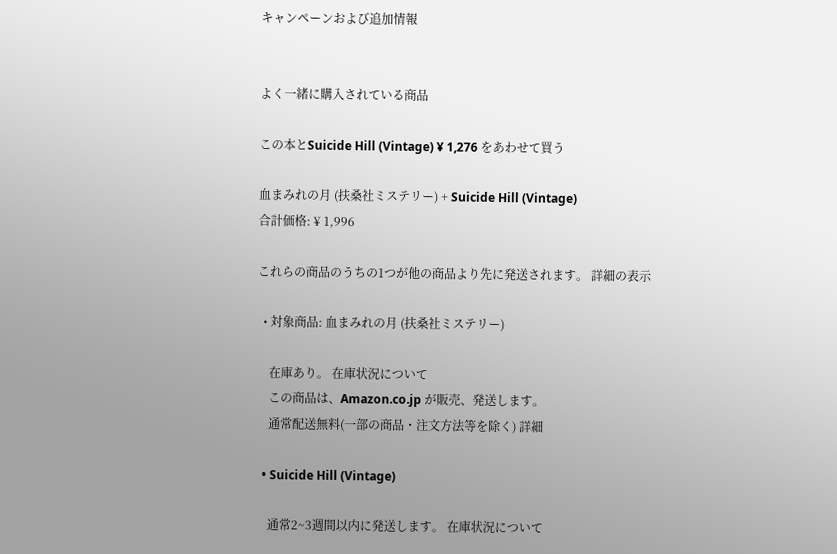キャンペーンおよび追加情報


よく一緒に購入されている商品

この本とSuicide Hill (Vintage) ¥ 1,276 をあわせて買う

血まみれの月 (扶桑社ミステリー) + Suicide Hill (Vintage)
合計価格: ¥ 1,996

これらの商品のうちの1つが他の商品より先に発送されます。 詳細の表示

  • 対象商品: 血まみれの月 (扶桑社ミステリー)

    在庫あり。 在庫状況について
    この商品は、Amazon.co.jp が販売、発送します。
    通常配送無料(一部の商品・注文方法等を除く) 詳細

  • Suicide Hill (Vintage)

    通常2~3週間以内に発送します。 在庫状況について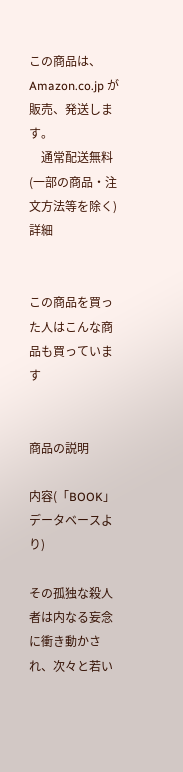この商品は、Amazon.co.jp が販売、発送します。
    通常配送無料(一部の商品・注文方法等を除く) 詳細


この商品を買った人はこんな商品も買っています


商品の説明

内容(「BOOK」データベースより)

その孤独な殺人者は内なる妄念に衝き動かされ、次々と若い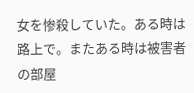女を惨殺していた。ある時は路上で。またある時は被害者の部屋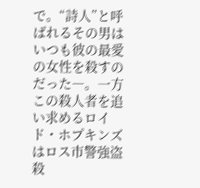で。“詩人”と呼ばれるその男はいつも彼の最愛の女性を殺すのだった―。一方この殺人者を追い求めるロイド・ホプキンズはロス市警強盗殺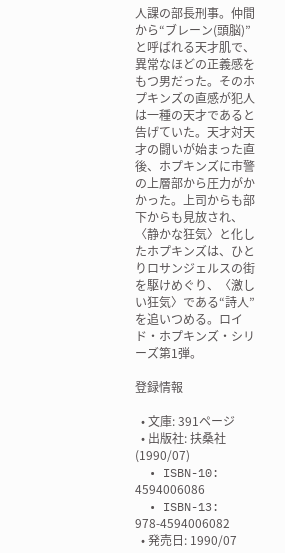人課の部長刑事。仲間から“ブレーン(頭脳)”と呼ばれる天才肌で、異常なほどの正義感をもつ男だった。そのホプキンズの直感が犯人は一種の天才であると告げていた。天才対天才の闘いが始まった直後、ホプキンズに市警の上層部から圧力がかかった。上司からも部下からも見放され、〈静かな狂気〉と化したホプキンズは、ひとりロサンジェルスの街を駆けめぐり、〈激しい狂気〉である“詩人”を追いつめる。ロイド・ホプキンズ・シリーズ第1弾。

登録情報

  • 文庫: 391ページ
  • 出版社: 扶桑社 (1990/07)
  • ISBN-10: 4594006086
  • ISBN-13: 978-4594006082
  • 発売日: 1990/07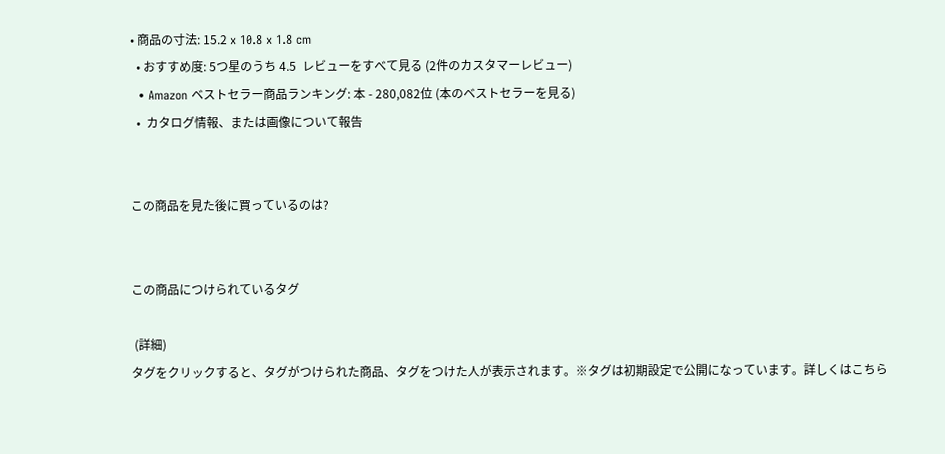• 商品の寸法: 15.2 x 10.8 x 1.8 cm
  • おすすめ度: 5つ星のうち 4.5  レビューをすべて見る (2件のカスタマーレビュー)
  • Amazon ベストセラー商品ランキング: 本 - 280,082位 (本のベストセラーを見る)
  •  カタログ情報、または画像について報告


この商品を見た後に買っているのは?


この商品につけられているタグ

 (詳細)
タグをクリックすると、タグがつけられた商品、タグをつけた人が表示されます。※タグは初期設定で公開になっています。詳しくはこちら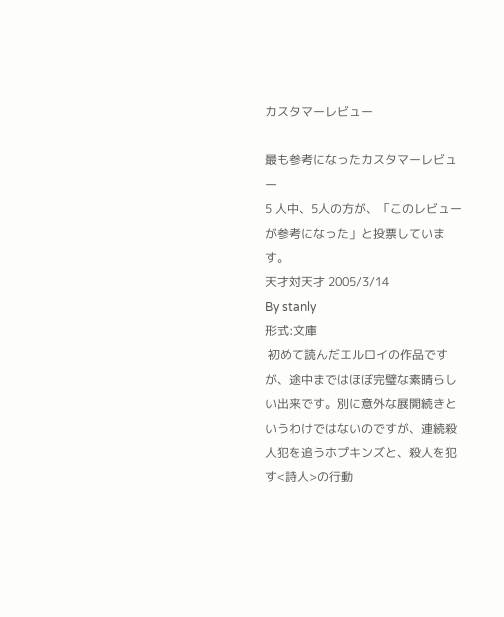カスタマーレビュー

最も参考になったカスタマーレビュー
5 人中、5人の方が、「このレビューが参考になった」と投票しています。
天才対天才 2005/3/14
By stanly
形式:文庫
 初めて読んだエルロイの作品ですが、途中まではほぼ完璧な素晴らしい出来です。別に意外な展開続きというわけではないのですが、連続殺人犯を追うホプキンズと、殺人を犯す<詩人>の行動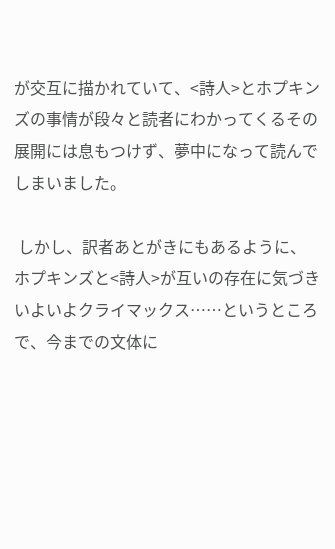が交互に描かれていて、<詩人>とホプキンズの事情が段々と読者にわかってくるその展開には息もつけず、夢中になって読んでしまいました。

 しかし、訳者あとがきにもあるように、ホプキンズと<詩人>が互いの存在に気づきいよいよクライマックス……というところで、今までの文体に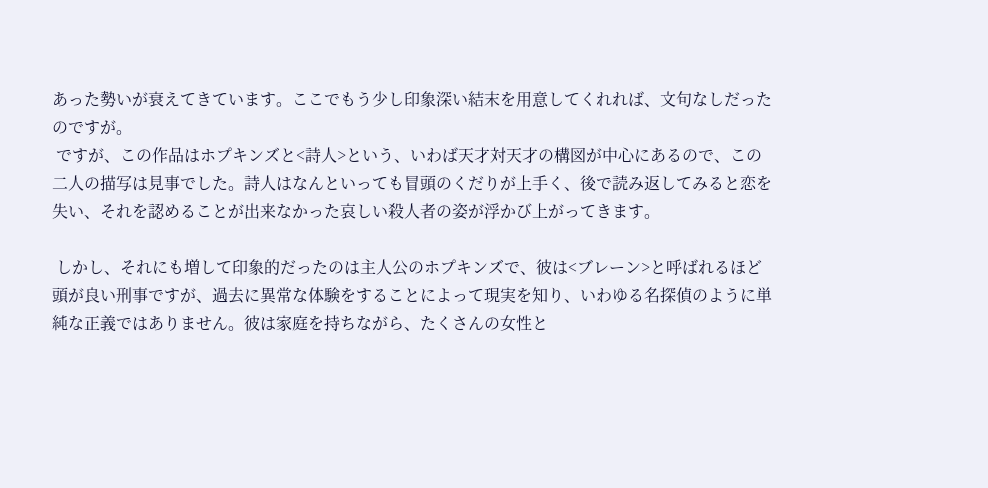あった勢いが衰えてきています。ここでもう少し印象深い結末を用意してくれれば、文句なしだったのですが。
 ですが、この作品はホプキンズと<詩人>という、いわば天才対天才の構図が中心にあるので、この二人の描写は見事でした。詩人はなんといっても冒頭のくだりが上手く、後で読み返してみると恋を失い、それを認めることが出来なかった哀しい殺人者の姿が浮かび上がってきます。

 しかし、それにも増して印象的だったのは主人公のホプキンズで、彼は<ブレーン>と呼ばれるほど頭が良い刑事ですが、過去に異常な体験をすることによって現実を知り、いわゆる名探偵のように単純な正義ではありません。彼は家庭を持ちながら、たくさんの女性と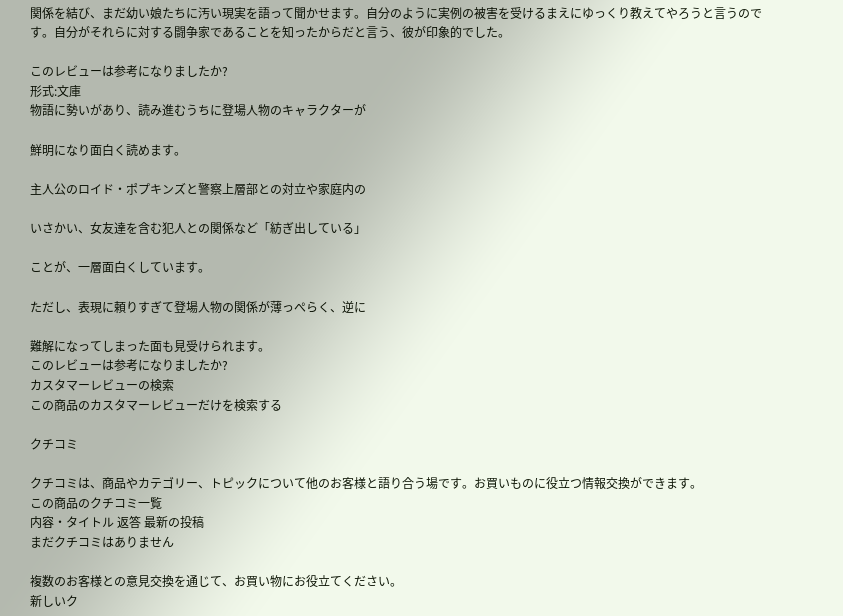関係を結び、まだ幼い娘たちに汚い現実を語って聞かせます。自分のように実例の被害を受けるまえにゆっくり教えてやろうと言うのです。自分がそれらに対する闘争家であることを知ったからだと言う、彼が印象的でした。

このレビューは参考になりましたか?
形式:文庫
物語に勢いがあり、読み進むうちに登場人物のキャラクターが

鮮明になり面白く読めます。

主人公のロイド・ポプキンズと警察上層部との対立や家庭内の

いさかい、女友達を含む犯人との関係など「紡ぎ出している」

ことが、一層面白くしています。

ただし、表現に頼りすぎて登場人物の関係が薄っぺらく、逆に

難解になってしまった面も見受けられます。
このレビューは参考になりましたか?
カスタマーレビューの検索
この商品のカスタマーレビューだけを検索する

クチコミ

クチコミは、商品やカテゴリー、トピックについて他のお客様と語り合う場です。お買いものに役立つ情報交換ができます。
この商品のクチコミ一覧
内容・タイトル 返答 最新の投稿
まだクチコミはありません

複数のお客様との意見交換を通じて、お買い物にお役立てください。
新しいク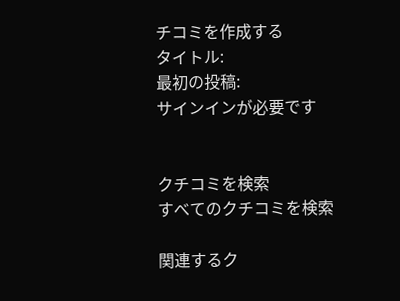チコミを作成する
タイトル:
最初の投稿:
サインインが必要です


クチコミを検索
すべてのクチコミを検索

関連するク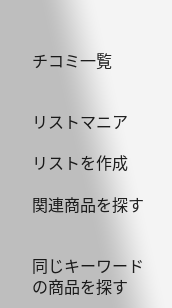チコミ一覧


リストマニア

リストを作成

関連商品を探す


同じキーワードの商品を探す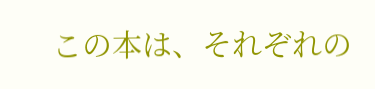この本は、それぞれの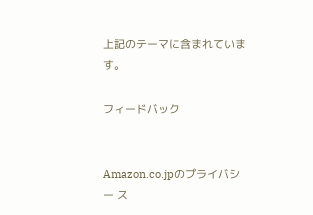上記のテーマに含まれています。

フィードバック


Amazon.co.jpのプライバシー ス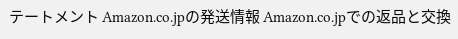テートメント Amazon.co.jpの発送情報 Amazon.co.jpでの返品と交換